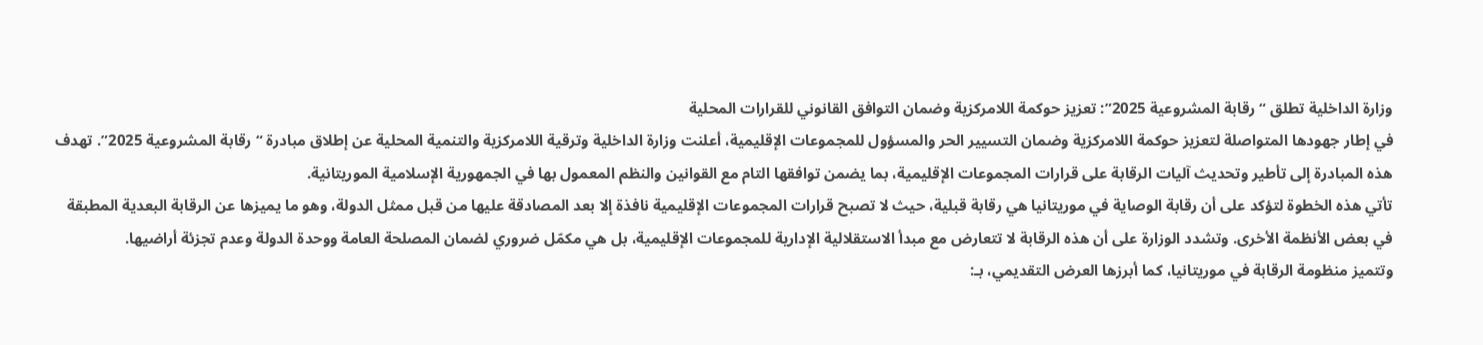وزارة الداخلية تطلق “رقابة المشروعية 2025”: تعزيز حوكمة اللامركزية وضمان التوافق القانوني للقرارات المحلية
في إطار جهودها المتواصلة لتعزيز حوكمة اللامركزية وضمان التسيير الحر والمسؤول للمجموعات الإقليمية، أعلنت وزارة الداخلية وترقية اللامركزية والتنمية المحلية عن إطلاق مبادرة “رقابة المشروعية 2025”. تهدف هذه المبادرة إلى تأطير وتحديث آليات الرقابة على قرارات المجموعات الإقليمية، بما يضمن توافقها التام مع القوانين والنظم المعمول بها في الجمهورية الإسلامية الموريتانية.
تأتي هذه الخطوة لتؤكد على أن رقابة الوصاية في موريتانيا هي رقابة قبلية، حيث لا تصبح قرارات المجموعات الإقليمية نافذة إلا بعد المصادقة عليها من قبل ممثل الدولة، وهو ما يميزها عن الرقابة البعدية المطبقة في بعض الأنظمة الأخرى. وتشدد الوزارة على أن هذه الرقابة لا تتعارض مع مبدأ الاستقلالية الإدارية للمجموعات الإقليمية، بل هي مكمّل ضروري لضمان المصلحة العامة ووحدة الدولة وعدم تجزئة أراضيها.
وتتميز منظومة الرقابة في موريتانيا، كما أبرزها العرض التقديمي، بـ: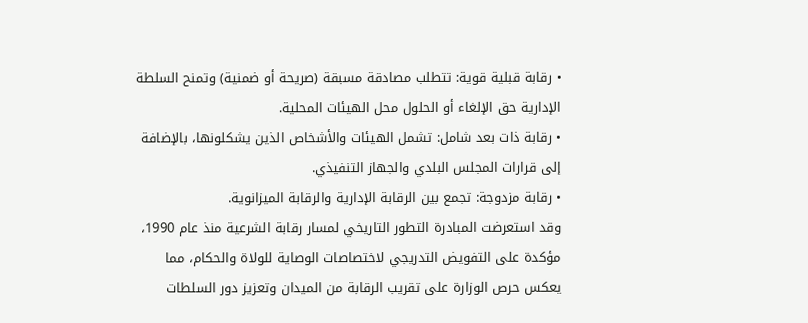• رقابة قبلية قوية: تتطلب مصادقة مسبقة (صريحة أو ضمنية) وتمنح السلطة الإدارية حق الإلغاء أو الحلول محل الهيئات المحلية.
• رقابة ذات بعد شامل: تشمل الهيئات والأشخاص الذين يشكلونها، بالإضافة إلى قرارات المجلس البلدي والجهاز التنفيذي.
• رقابة مزدوجة: تجمع بين الرقابة الإدارية والرقابة الميزانوية.
وقد استعرضت المبادرة التطور التاريخي لمسار رقابة الشرعية منذ عام 1990، مؤكدة على التفويض التدريجي لاختصاصات الوصاية للولاة والحكام، مما يعكس حرص الوزارة على تقريب الرقابة من الميدان وتعزيز دور السلطات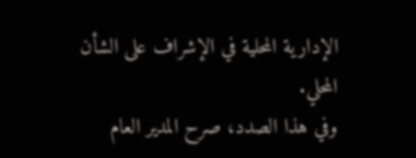الإدارية المحلية في الإشراف على الشأن المحلي.
وفي هذا الصدد، صرح المدير العام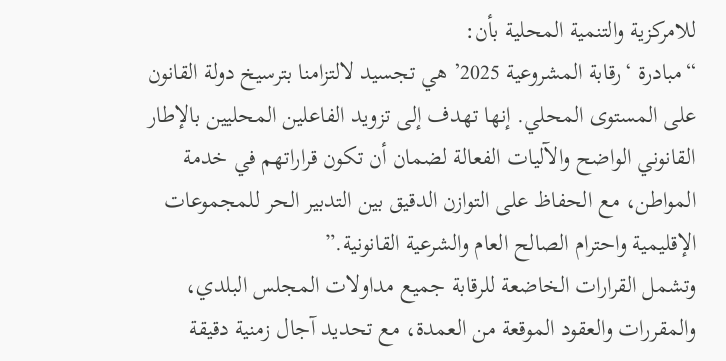للامركزية والتنمية المحلية بأن:
“مبادرة ‘رقابة المشروعية 2025’ هي تجسيد لالتزامنا بترسيخ دولة القانون على المستوى المحلي. إنها تهدف إلى تزويد الفاعلين المحليين بالإطار القانوني الواضح والآليات الفعالة لضمان أن تكون قراراتهم في خدمة المواطن، مع الحفاظ على التوازن الدقيق بين التدبير الحر للمجموعات الإقليمية واحترام الصالح العام والشرعية القانونية.”
وتشمل القرارات الخاضعة للرقابة جميع مداولات المجلس البلدي، والمقررات والعقود الموقعة من العمدة، مع تحديد آجال زمنية دقيقة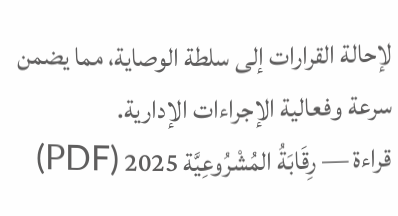لإحالة القرارات إلى سلطة الوصاية، مما يضمن سرعة وفعالية الإجراءات الإدارية.
قراءة — رِقَابَةُ المُشْرُوعِيَّة 2025 (PDF)